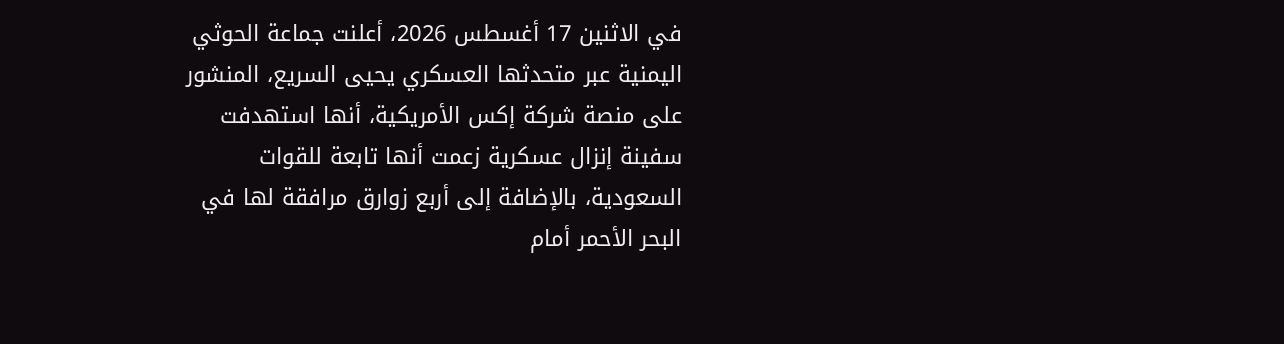في الاثنين 17 أغسطس 2026، أعلنت جماعة الحوثي اليمنية عبر متحدثها العسكري يحيى السريع، المنشور على منصة شركة إكس الأمريكية، أنها استهدفت سفينة إنزال عسكرية زعمت أنها تابعة للقوات السعودية، بالإضافة إلى أربع زوارق مرافقة لها في البحر الأحمر أمام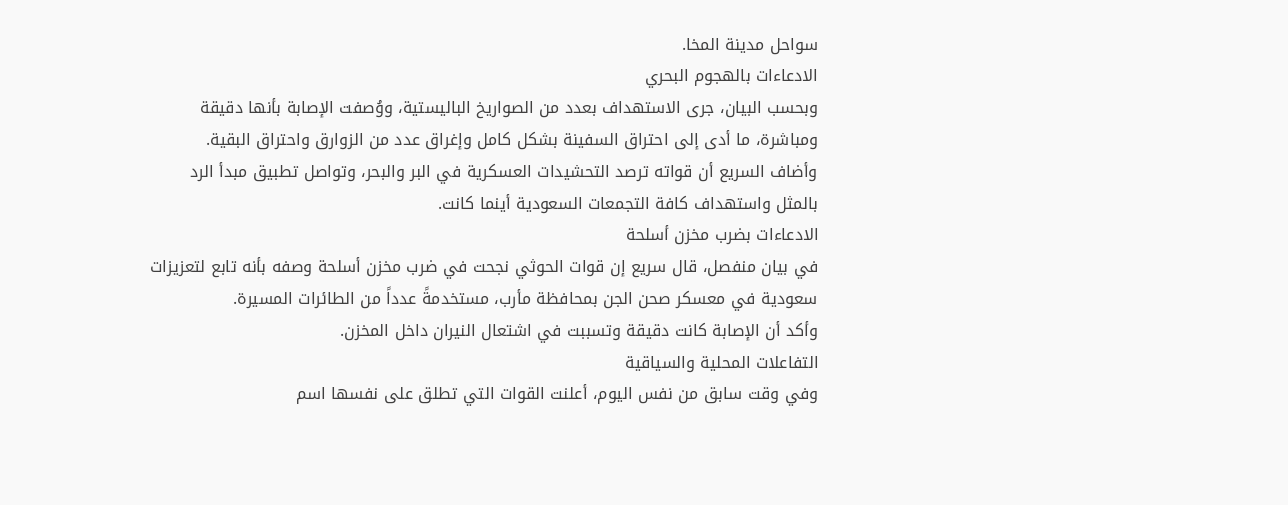سواحل مدينة المخا.
الادعاءات بالهجوم البحري
وبحسب البيان، جرى الاستهداف بعدد من الصواريخ الباليستية، ووُصفت الإصابة بأنها دقيقة ومباشرة، ما أدى إلى احتراق السفينة بشكل كامل وإغراق عدد من الزوارق واحتراق البقية.
وأضاف السريع أن قواته ترصد التحشيدات العسكرية في البر والبحر، وتواصل تطبيق مبدأ الرد بالمثل واستهداف كافة التجمعات السعودية أينما كانت.
الادعاءات بضرب مخزن أسلحة
في بيان منفصل، قال سريع إن قوات الحوثي نجحت في ضرب مخزن أسلحة وصفه بأنه تابع لتعزيزات سعودية في معسكر صحن الجن بمحافظة مأرب، مستخدمةً عدداً من الطائرات المسيرة.
وأكد أن الإصابة كانت دقيقة وتسببت في اشتعال النيران داخل المخزن.
التفاعلات المحلية والسياقية
وفي وقت سابق من نفس اليوم، أعلنت القوات التي تطلق على نفسها اسم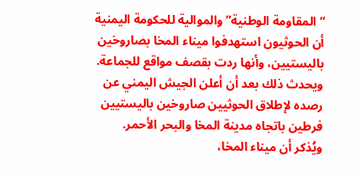“المقاومة الوطنية” والموالية للحكومة اليمنية أن الحوثيون استهدفوا ميناء المخا بصاروخين باليستيين، وأنها ردت بقصف مواقع للجماعة.
ويحدث ذلك بعد أن أعلن الجيش اليمني عن رصده لإطلاق الحوثيين صاروخين باليستيين فرطين باتجاه مدينة المخا والبحر الأحمر.
ويُذكر أن ميناء المخا،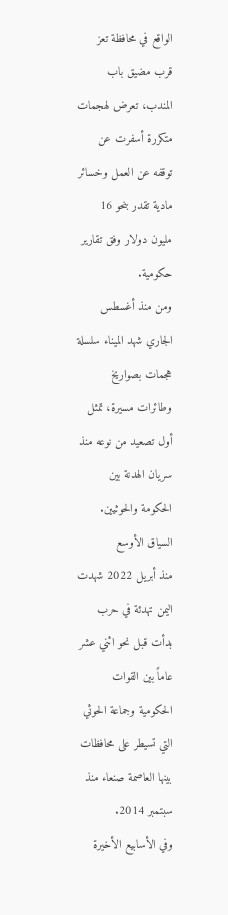الواقع في محافظة تعز قرب مضيق باب المندب، تعرض لهجمات متكررة أسفرت عن توقفه عن العمل وخسائر مادية تقدر بنحو 16 مليون دولار وفق تقارير حكومية.
ومن منذ أغسطس الجاري شهد الميناء سلسلة هجمات بصواريخ وطائرات مسيرة، تمثل أول تصعيد من نوعه منذ سريان الهدنة بين الحكومة والحوثيين.
السياق الأوسع
منذ أبريل 2022 شهدت اليمن تهدئة في حرب بدأت قبل نحو اثني عشر عاماً بين القوات الحكومية وجماعة الحوثي التي تسيطر على محافظات بينها العاصمة صنعاء منذ سبتمبر 2014.
وفي الأسابيع الأخيرة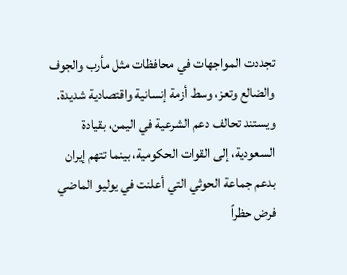تجددت المواجهات في محافظات مثل مأرب والجوف والضالع وتعز، وسط أزمة إنسانية واقتصادية شديدة.
ويستند تحالف دعم الشرعية في اليمن، بقيادة السعودية، إلى القوات الحكومية، بينما تتهم إيران بدعم جماعة الحوثي التي أعلنت في يوليو الماضي فرض حظراً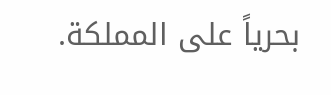بحرياً على المملكة.